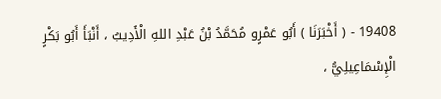19408 - ( أَخْبَرَنَا ) أَبُو عَمْرٍو مُحَمَّدُ بْنُ عَبْدِ اللهِ الْأَدِيبُ ، أَنْبَأَ أَبُو بَكْرٍ الْإِسْمَاعِيلِيُّ ،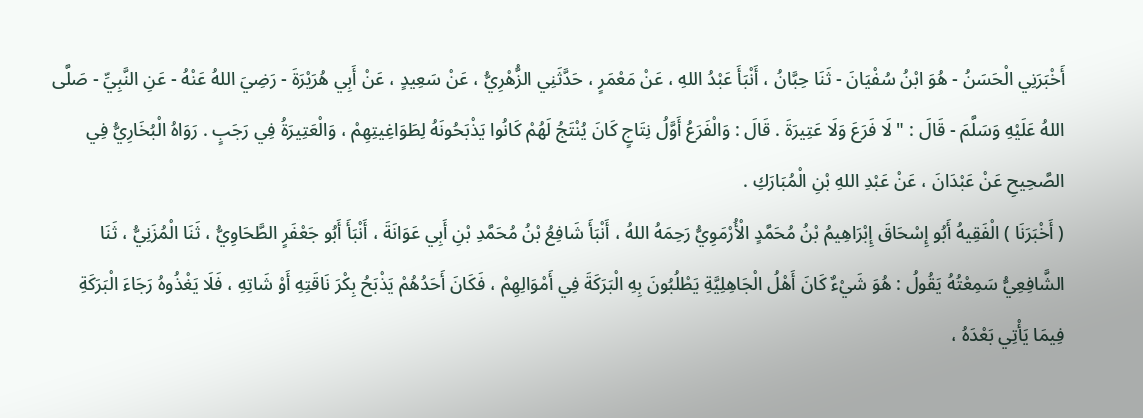أَخْبَرَنِي الْحَسَنُ - هُوَ ابْنُ سُفْيَانَ - ثَنَا حِبَّانُ ، أَنْبَأَ عَبْدُ اللهِ ، عَنْ مَعْمَرٍ ، حَدَّثَنِي الزُّهْرِيُّ ، عَنْ سَعِيدٍ ، عَنْ أَبِي هُرَيْرَةَ - رَضِيَ اللهُ عَنْهُ - عَنِ النَّبِيِّ - صَلَّى اللهُ عَلَيْهِ وَسَلَّمَ - قَالَ : " لَا فَرَعَ وَلَا عَتِيرَةَ . قَالَ : وَالْفَرَعُ أَوَّلُ نِتَاجٍ كَانَ يُنْتَجُ لَهُمْ كَانُوا يَذْبَحُونَهُ لِطَوَاغِيتِهِمْ ، وَالْعَتِيرَةُ فِي رَجَبٍ . رَوَاهُ الْبُخَارِيُّ فِي الصَّحِيحِ عَنْ عَبْدَانَ ، عَنْ عَبْدِ اللهِ بْنِ الْمُبَارَكِ .
( أَخْبَرَنَا ) الْفَقِيهُ أَبُو إِسْحَاقَ إِبْرَاهِيمُ بْنُ مُحَمَّدٍ الْأُرْمَوِيُّ رَحِمَهُ اللهُ ، أَنْبَأَ شَافِعُ بْنُ مُحَمَّدِ بْنِ أَبِي عَوَانَةَ ، أَنْبَأَ أَبُو جَعْفَرٍ الطَّحَاوِيُّ ، ثَنَا الْمُزَنِيُّ ، ثَنَا الشَّافِعِيُّ سَمِعْتُهُ يَقُولُ : هُوَ شَيْءٌ كَانَ أَهْلُ الْجَاهِلِيَّةِ يَطْلُبُونَ بِهِ الْبَرَكَةَ فِي أَمْوَالِهِمْ ، فَكَانَ أَحَدُهُمْ يَذْبَحُ بِكْرَ نَاقَتِهِ أَوْ شَاتِهِ ، فَلَا يَغْذُوهُ رَجَاءَ الْبَرَكَةِ فِيمَا يَأْتِي بَعْدَهُ ،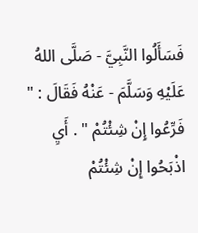فَسَأَلُوا النَّبِيَّ - صَلَّى اللهُ عَلَيْهِ وَسَلَّمَ - عَنْهُ فَقَالَ : " فَرِّعُوا إِنْ شِئْتُمْ " . أَيِ اذْبَحُوا إِنْ شِئْتُمْ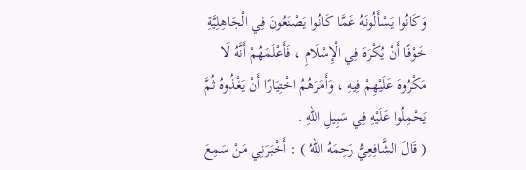وَكَانُوا يَسْأَلُونَهُ عَمَّا كَانُوا يَصْنَعُونَ فِي الْجَاهِلِيَّةِ خَوْفًا أَنْ يُكْرَهَ فِي الْإِسْلَامِ ، فَأَعْلَمَهُمْ أَنَّهُ لَا مَكْرُوهَ عَلَيْهِمْ فِيهِ ، وَأَمَرَهُمُ اخْتِيَارًا أَنْ يَغْذُوهُ ثُمَّ يَحْمِلُوا عَلَيْهِ فِي سَبِيلِ اللهِ .
( قَالَ الشَّافِعِيُّ رَحِمَهُ اللهُ ) : أَخْبَرَنِي مَنْ سَمِعَ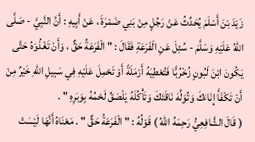زَيْدَ بْنَ أَسْلَمَ يُحَدِّثُ عَنْ رَجُلٍ مِنْ بَنِي ضَمْرَةَ ، عَنْ أَبِيهِ : أَنَّ النَّبِيَّ - صَلَّى اللهُ عَلَيْهِ وَسَلَّمَ - سُئِلَ عَنِ الْفَرَعَةِ فَقَالَ : " الْفَرَعَةُ حَقٌّ ، وَأَنْ تَغْذُوَهُ حَتَّى يَكُونَ ابْنَ لَبُونٍ زُخْرُبًّا فَتُعْطِيَهُ أَرْمَلَةً أَوْ تَحْمِلَ عَلَيْهِ فِي سَبِيلِ اللهِ خَيْرٌ مِنْ أَنْ تَكْفَأَ إِنَاءَكَ وَتُوَلِّهَ نَاقَتَكَ وَتَأْكُلَهُ يَلْصَقُ لَحْمُهُ بِوَبَرِهِ " .
( قَالَ الشَّافِعِيُّ رَحِمَهُ اللهُ ) قَوْلُهُ : " الْفَرَعَةُ حَقٌّ " . مَعْنَاهُ أَنَّهَا لَيْسَتْ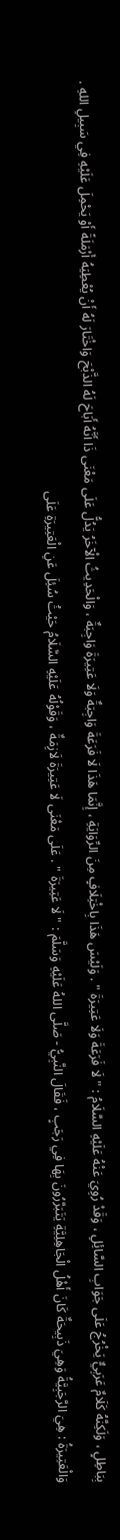بِبَاطِلٍ ، وَلَكِنَّهُ كَلَامٌ عَرَبِيٌّ يَخْرُجُ عَلَى جَوَابِ السَّائِلِ ، وَقَدْ رُوِيَ عَنْهُ عَلَيْهِ السَّلَامُ : " لَا فَرَعَةَ وَلَا عَتِيرَةَ " . وَلَيْسَ هَذَا بِاخْتِلَافٍ مِنَ الرِّوَايَةِ ، إِنَّمَا هَذَا لَا فَرَعَةَ وَاجِبَةٌ وَلَا عَتِيرَةَ وَاجِبَةٌ ، وَالْحَدِيثُ الْآخَرُ يَدُلُّ عَلَى مَعْنَى ذَا أَنَّهُ أَبَاحَ لَهُ الذَّبْحَ وَاخْتَارَ لَهُ أَنْ يُعْطِيَهُ أَرْمَلَةً أَوْ يَحْمِلَ عَلَيْهِ فِي سَبِيلِ اللهِ . وَالْعَتِيرَةُ : هِيَ الرَّجَبِيَّةُ وَهِيَ ذَبِيحَةٌ كَانَ أَهْلُ الْجَاهِلِيَّةِ يَتَبَرَّرُونَ بِهَا فِي رَجَبٍ ، فَقَالَ النَّبِيُّ - صَلَّى اللهُ عَلَيْهِ وَسَلَّمَ : " لَا عَتِيرَةَ " . عَلَى مَعْنَى لَا عَتِيرَةَ لَازِمَةٌ ، وَقَوْلُهُ عَلَيْهِ السَّلَامُ حَيْثُ سُئِلَ عَنِ الْعَتِيرَةِ عَلَى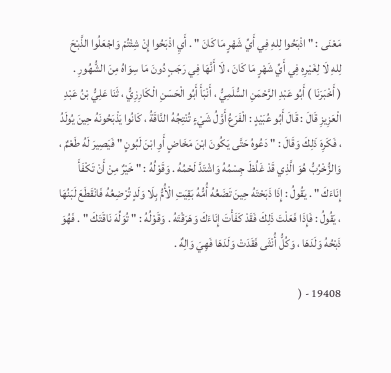مَعْنَى : " اذْبَحُوا لِلهِ فِي أَيِّ شَهْرٍ مَا كَانَ " . أَيِ اذْبَحُوا إِنْ شِئْتُمْ وَاجْعَلُوا الذَّبْحَ لِلهِ لَا لِغَيْرِهِ فِي أَيِّ شَهْرٍ مَا كَانَ ، لَا أَنَّهَا فِي رَجَبٍ دُونَ مَا سِوَاهُ مِنَ الشُّهُورِ .
( أَخْبَرَنَا ) أَبُو عَبْدِ الرَّحْمَنِ السُّلَمِيُّ ، أَنْبَأَ أَبُو الْحَسَنِ الْكَارِزِيُّ ، ثَنَا عَلِيُّ بْنُ عَبْدِ الْعَزِيزِ قَالَ : قَالَ أَبُو عُبَيْدٍ : الْفَرَعُ أَوَّلُ شَيْءٍ تُنْتِجُهُ النَّاقَةُ ، كَانُوا يَذْبَحُونَهُ حِينَ يُولَدُ ، فَكَرِهَ ذَلِكَ وَقَالَ : " دَعُوهُ حَتَّى يَكُونَ ابْنَ مَخَاضٍ أَوِ ابْنَ لَبُونٍ " فَيَصِيرَ لَهُ طَعْمٌ ، وَالزُّخْرُبُّ هُوَ الَّذِي قَدْ غَلُظَ جِسْمُهُ وَاشْتَدَّ لَحْمُهُ . وَقَوْلُهُ : " خَيْرٌ مِنْ أَنْ تَكْفَأَ إِنَاءَكَ " . يَقُولُ : إِذَا ذَبَحْتَهُ حِينَ تَضَعُهُ أُمُّهُ بَقِيَتِ الْأُمُّ بِلَا وَلَدٍ تُرْضِعُهُ فَانْقَطَعَ لَبَنُهَا ، يَقُولُ : فَإِذَا فَعَلْتَ ذَلِكَ فَقَدْ كَفَأْتَ إِنَاءَكَ وَهَرَقْتَهُ . وَقَوْلُهُ : " تُوَلِّهَ نَاقَتَكَ " . فَهُوَ ذَبْحُهُ وَلَدَهَا ، وَكُلُّ أُنْثَى فَقَدَتْ وَلَدَهَا فَهِيَ وَالِهٌ .

19408 - (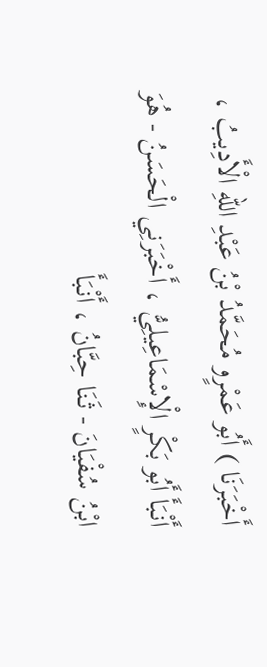أَخْبَرَنَا ) أَبُو عَمْرٍو مُحَمَّدُ بْنُ عَبْدِ اللهِ الْأَدِيبُ ، أَنْبَأَ أَبُو بَكْرٍ الْإِسْمَاعِيلِيُّ ، أَخْبَرَنِي الْحَسَنُ - هُوَ ابْنُ سُفْيَانَ - ثَنَا حِبَّانُ ، أَنْبَأَ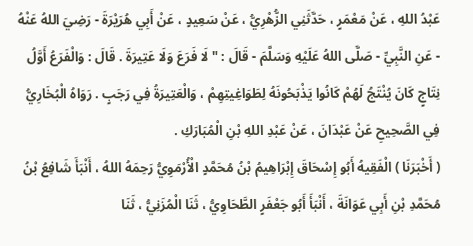عَبْدُ اللهِ ، عَنْ مَعْمَرٍ ، حَدَّثَنِي الزُّهْرِيُّ ، عَنْ سَعِيدٍ ، عَنْ أَبِي هُرَيْرَةَ - رَضِيَ اللهُ عَنْهُ - عَنِ النَّبِيِّ - صَلَّى اللهُ عَلَيْهِ وَسَلَّمَ - قَالَ : " لَا فَرَعَ وَلَا عَتِيرَةَ . قَالَ : وَالْفَرَعُ أَوَّلُ نِتَاجٍ كَانَ يُنْتَجُ لَهُمْ كَانُوا يَذْبَحُونَهُ لِطَوَاغِيتِهِمْ ، وَالْعَتِيرَةُ فِي رَجَبٍ . رَوَاهُ الْبُخَارِيُّ فِي الصَّحِيحِ عَنْ عَبْدَانَ ، عَنْ عَبْدِ اللهِ بْنِ الْمُبَارَكِ .
( أَخْبَرَنَا ) الْفَقِيهُ أَبُو إِسْحَاقَ إِبْرَاهِيمُ بْنُ مُحَمَّدٍ الْأُرْمَوِيُّ رَحِمَهُ اللهُ ، أَنْبَأَ شَافِعُ بْنُ مُحَمَّدِ بْنِ أَبِي عَوَانَةَ ، أَنْبَأَ أَبُو جَعْفَرٍ الطَّحَاوِيُّ ، ثَنَا الْمُزَنِيُّ ، ثَنَا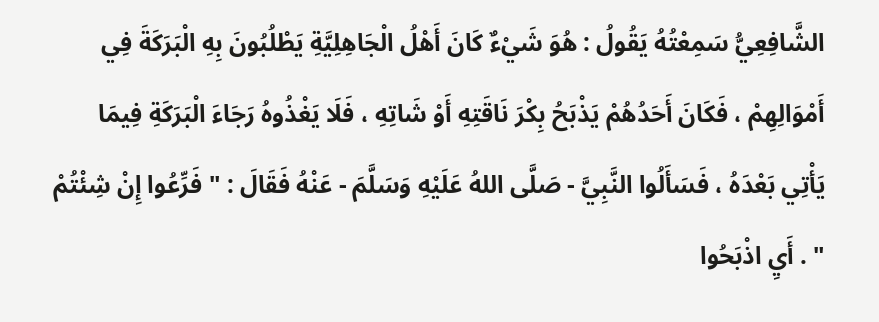الشَّافِعِيُّ سَمِعْتُهُ يَقُولُ : هُوَ شَيْءٌ كَانَ أَهْلُ الْجَاهِلِيَّةِ يَطْلُبُونَ بِهِ الْبَرَكَةَ فِي أَمْوَالِهِمْ ، فَكَانَ أَحَدُهُمْ يَذْبَحُ بِكْرَ نَاقَتِهِ أَوْ شَاتِهِ ، فَلَا يَغْذُوهُ رَجَاءَ الْبَرَكَةِ فِيمَا يَأْتِي بَعْدَهُ ، فَسَأَلُوا النَّبِيَّ - صَلَّى اللهُ عَلَيْهِ وَسَلَّمَ - عَنْهُ فَقَالَ : " فَرِّعُوا إِنْ شِئْتُمْ " . أَيِ اذْبَحُوا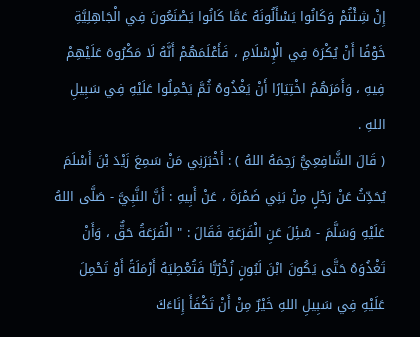إِنْ شِئْتُمْ وَكَانُوا يَسْأَلُونَهُ عَمَّا كَانُوا يَصْنَعُونَ فِي الْجَاهِلِيَّةِ خَوْفًا أَنْ يُكْرَهَ فِي الْإِسْلَامِ ، فَأَعْلَمَهُمْ أَنَّهُ لَا مَكْرُوهَ عَلَيْهِمْ فِيهِ ، وَأَمَرَهُمُ اخْتِيَارًا أَنْ يَغْذُوهُ ثُمَّ يَحْمِلُوا عَلَيْهِ فِي سَبِيلِ اللهِ .
( قَالَ الشَّافِعِيُّ رَحِمَهُ اللهُ ) : أَخْبَرَنِي مَنْ سَمِعَ زَيْدَ بْنَ أَسْلَمَ يُحَدِّثُ عَنْ رَجُلٍ مِنْ بَنِي ضَمْرَةَ ، عَنْ أَبِيهِ : أَنَّ النَّبِيَّ - صَلَّى اللهُ عَلَيْهِ وَسَلَّمَ - سُئِلَ عَنِ الْفَرَعَةِ فَقَالَ : " الْفَرَعَةُ حَقٌّ ، وَأَنْ تَغْذُوَهُ حَتَّى يَكُونَ ابْنَ لَبُونٍ زُخْرُبًّا فَتُعْطِيَهُ أَرْمَلَةً أَوْ تَحْمِلَ عَلَيْهِ فِي سَبِيلِ اللهِ خَيْرٌ مِنْ أَنْ تَكْفَأَ إِنَاءَكَ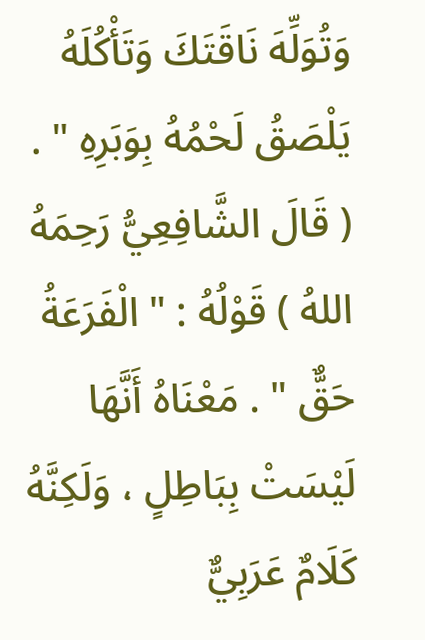وَتُوَلِّهَ نَاقَتَكَ وَتَأْكُلَهُ يَلْصَقُ لَحْمُهُ بِوَبَرِهِ " .
( قَالَ الشَّافِعِيُّ رَحِمَهُ اللهُ ) قَوْلُهُ : " الْفَرَعَةُ حَقٌّ " . مَعْنَاهُ أَنَّهَا لَيْسَتْ بِبَاطِلٍ ، وَلَكِنَّهُ كَلَامٌ عَرَبِيٌّ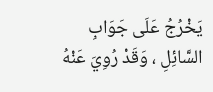يَخْرُجُ عَلَى جَوَابِ السَّائِلِ ، وَقَدْ رُوِيَ عَنْهُ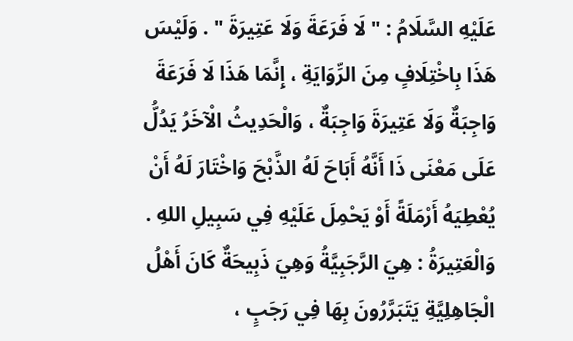عَلَيْهِ السَّلَامُ : " لَا فَرَعَةَ وَلَا عَتِيرَةَ " . وَلَيْسَ هَذَا بِاخْتِلَافٍ مِنَ الرِّوَايَةِ ، إِنَّمَا هَذَا لَا فَرَعَةَ وَاجِبَةٌ وَلَا عَتِيرَةَ وَاجِبَةٌ ، وَالْحَدِيثُ الْآخَرُ يَدُلُّ عَلَى مَعْنَى ذَا أَنَّهُ أَبَاحَ لَهُ الذَّبْحَ وَاخْتَارَ لَهُ أَنْ يُعْطِيَهُ أَرْمَلَةً أَوْ يَحْمِلَ عَلَيْهِ فِي سَبِيلِ اللهِ . وَالْعَتِيرَةُ : هِيَ الرَّجَبِيَّةُ وَهِيَ ذَبِيحَةٌ كَانَ أَهْلُ الْجَاهِلِيَّةِ يَتَبَرَّرُونَ بِهَا فِي رَجَبٍ ،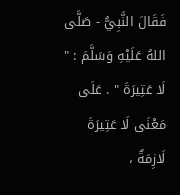فَقَالَ النَّبِيُّ - صَلَّى اللهُ عَلَيْهِ وَسَلَّمَ : " لَا عَتِيرَةَ " . عَلَى مَعْنَى لَا عَتِيرَةَ لَازِمَةٌ ،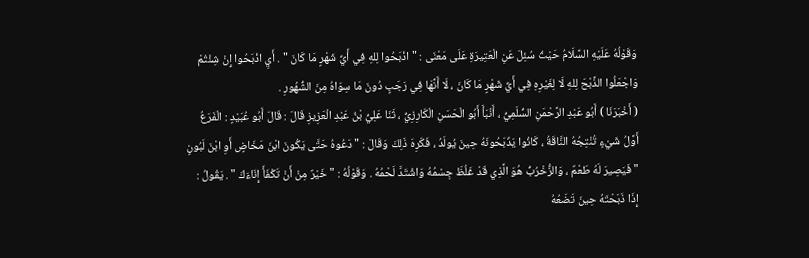وَقَوْلُهُ عَلَيْهِ السَّلَامُ حَيْثُ سُئِلَ عَنِ الْعَتِيرَةِ عَلَى مَعْنَى : " اذْبَحُوا لِلهِ فِي أَيِّ شَهْرٍ مَا كَانَ " . أَيِ اذْبَحُوا إِنْ شِئْتُمْ وَاجْعَلُوا الذَّبْحَ لِلهِ لَا لِغَيْرِهِ فِي أَيِّ شَهْرٍ مَا كَانَ ، لَا أَنَّهَا فِي رَجَبٍ دُونَ مَا سِوَاهُ مِنَ الشُّهُورِ .
( أَخْبَرَنَا ) أَبُو عَبْدِ الرَّحْمَنِ السُّلَمِيُّ ، أَنْبَأَ أَبُو الْحَسَنِ الْكَارِزِيُّ ، ثَنَا عَلِيُّ بْنُ عَبْدِ الْعَزِيزِ قَالَ : قَالَ أَبُو عُبَيْدٍ : الْفَرَعُ أَوَّلُ شَيْءٍ تُنْتِجُهُ النَّاقَةُ ، كَانُوا يَذْبَحُونَهُ حِينَ يُولَدُ ، فَكَرِهَ ذَلِكَ وَقَالَ : " دَعُوهُ حَتَّى يَكُونَ ابْنَ مَخَاضٍ أَوِ ابْنَ لَبُونٍ " فَيَصِيرَ لَهُ طَعْمٌ ، وَالزُّخْرُبُّ هُوَ الَّذِي قَدْ غَلُظَ جِسْمُهُ وَاشْتَدَّ لَحْمُهُ . وَقَوْلُهُ : " خَيْرٌ مِنْ أَنْ تَكْفَأَ إِنَاءَكَ " . يَقُولُ : إِذَا ذَبَحْتَهُ حِينَ تَضَعُهُ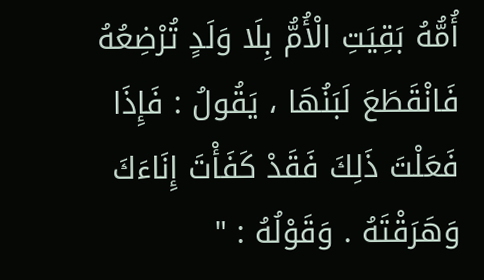أُمُّهُ بَقِيَتِ الْأُمُّ بِلَا وَلَدٍ تُرْضِعُهُ فَانْقَطَعَ لَبَنُهَا ، يَقُولُ : فَإِذَا فَعَلْتَ ذَلِكَ فَقَدْ كَفَأْتَ إِنَاءَكَ وَهَرَقْتَهُ . وَقَوْلُهُ : "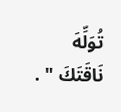تُوَلِّهَ نَاقَتَكَ " .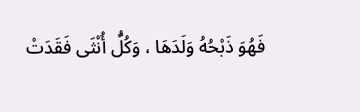فَهُوَ ذَبْحُهُ وَلَدَهَا ، وَكُلُّ أُنْثَى فَقَدَتْ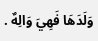وَلَدَهَا فَهِيَ وَالِهٌ .